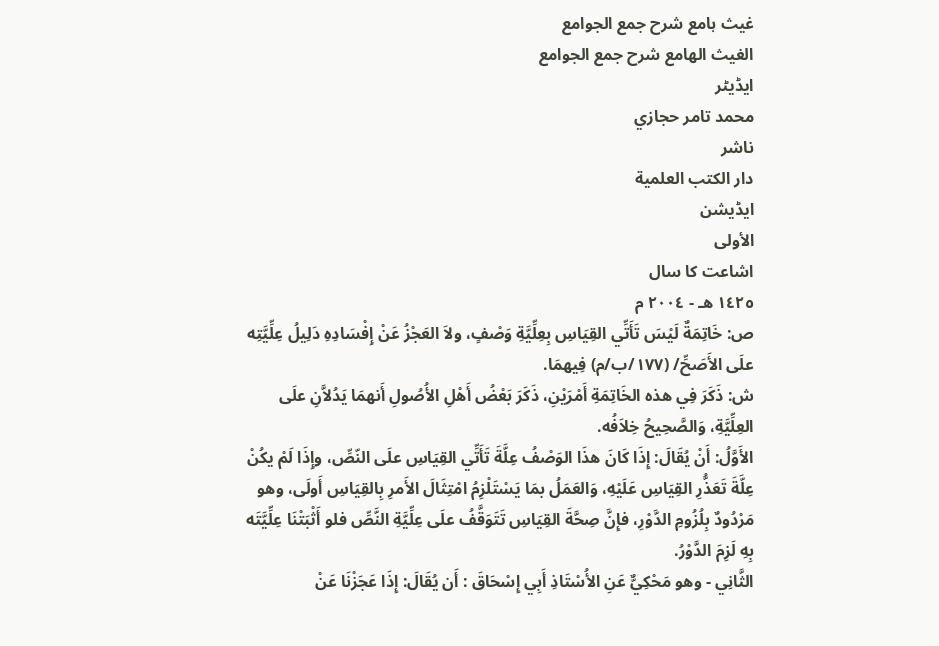غیث ہامع شرح جمع الجوامع
الغيث الهامع شرح جمع الجوامع
ایڈیٹر
محمد تامر حجازي
ناشر
دار الكتب العلمية
ایڈیشن
الأولى
اشاعت کا سال
١٤٢٥ هـ - ٢٠٠٤ م
ص: خَاتِمَةٌ لَيْسَ تَأَتِّي القِيَاسِ بِعِلِّيَّةِ وَصْفٍ، ولاَ العَجْزُ عَنْ إِفْسَادِهِ دَلِيلُ عِلِّيَّتِه علَى الأَصَحِّ/ (١٧٧/ب/م) فِيهمَا.
ش: ذَكَرَ فِي هذه الخَاتِمَةِ أَمْرَيْنِ، ذَكَرَ بَعْضُ أَهْلِ الأُصُولِ أَنهمَا يَدُلاَّنِ علَى العِلِّيَّةِ، وَالصَّحِيحُ خِلاَفُه.
الأَوَّلُ: أَنْ يُقَالَ: إِذَا كَانَ هذَا الوَصْفُ عِلَّةَ تَأَتِّي القِيَاسِ علَى النّصِّ، وإِذَا لَمْ يكُنْ عِلَّةَ تَعَذُّرِ القِيَاسِ عَلَيْهِ، وَالعَمَلُ بمَا يَسْتَلْزِمُ امْتِثَالَ الأَمرِ بِالقِيَاسِ أَولَى، وهو مَرْدُودٌ بِلُزُومِ الدَّوْرِ، فإِنَّ صِحَّةَ القِيَاسِ تَتَوَقَّفُ علَى عِلِّيَّةِ النَّصِّ فلو أَثْبَتْنَا عِلِّيَّتَه بِهِ لَزِمَ الدَّوْرُ.
الثَّانِي - وهو مَحْكِيٌّ عَنِ الأُسْتَاذِ أَبِي إِسْحَاقَ : أَن يُقَالَ: إِذَا عَجَزْنَا عَنْ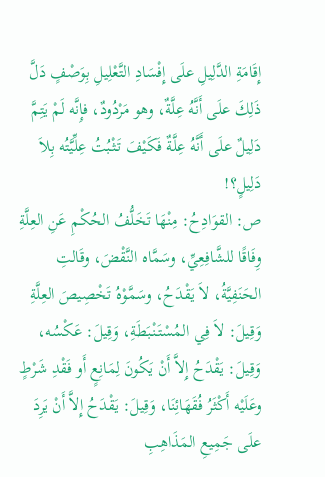إِقَامَةِ الدَّلِيلِ علَى إِفْسَادِ التَّعْلِيلِ بِوَصْفٍ دَلَّ ذَلِكَ علَى أَنَّهُ عِلَّةٌ، وهو مَرْدُودٌ، فإِنَّه لَمْ يَتِمَّ دَلِيلٌ علَى أَنَّهُ عِلَّةٌ فَكَيْفَ تَثْبُتُ عِلِّيَّتُه بِلاَ دَلِيلٍ؟!
ص: القوَادِحُ: مِنْهَا تَخَلُّفُ الحُكْمِ عَنِ العِلَّةِ وِفَاقًا للشَّافِعِيِّ، وسَمَّاه النَّقْضَ، وقَالتِ الحَنَفِيَّةُ، لاَ يَقْدَحُ، وسَمَّوْهُ تَخْصِيصَ العِلَّةِ وَقِيلَ: لاَ فِي المُسْتَنْبَطَةِ، وَقِيلَ: عَكْسُه، وَقِيلَ: يَقْدَحُ إِلاَّ أَنْ يَكُونَ لِمَانِعٍ أَو فَقْدِ شَرْطٍ وعَلَيْه أَكْثَرُ فُقَهَائِنَا، وَقِيلَ: يَقْدَحُ إِلاَّ أَنْ يَرِدَ علَى جَمِيعِ المَذَاهِبِ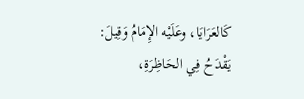كَالعَرَايَا، وعَلَيْه الإِمَامُ وَقِيلَ: يَقْدَحُ فِي الحَاظِرَةِ،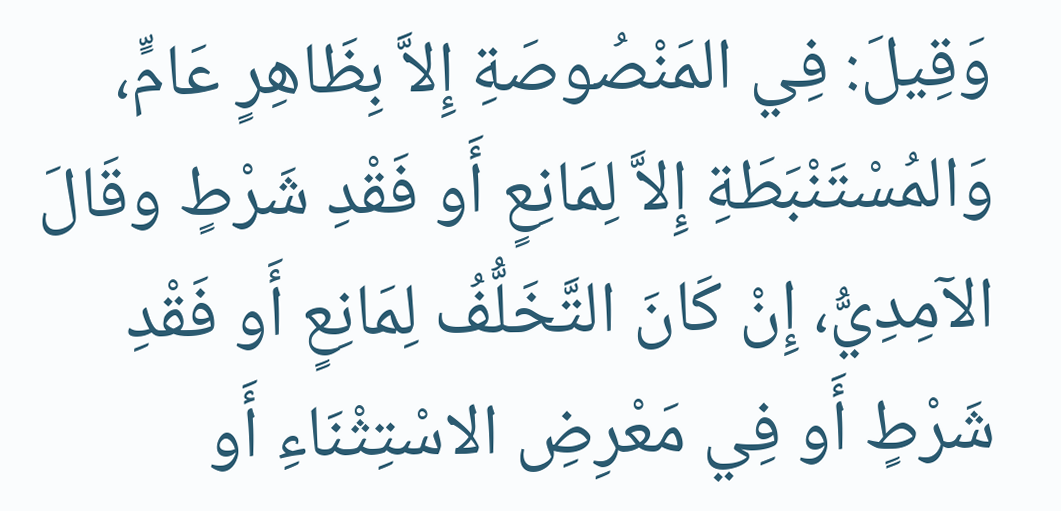وَقِيلَ: فِي المَنْصُوصَةِ إِلاَّ بِظَاهِرٍ عَامٍّ، وَالمُسْتَنْبَطَةِ إِلاَّ لِمَانِعٍ أَو فَقْدِ شَرْطٍ وقَالَ الآمِدِيُّ، إِنْ كَانَ التَّخَلُّفُ لِمَانِعٍ أَو فَقْدِ شَرْطٍ أَو فِي مَعْرِضِ الاسْتِثْنَاءِ أَو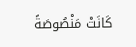كَانَتْ مَنْصُوصَةً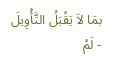بمَا لاَ يَقْبَلُ التَّأْوِيلَ - لَمْ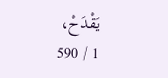يَقْدَحْ،
1 / 590